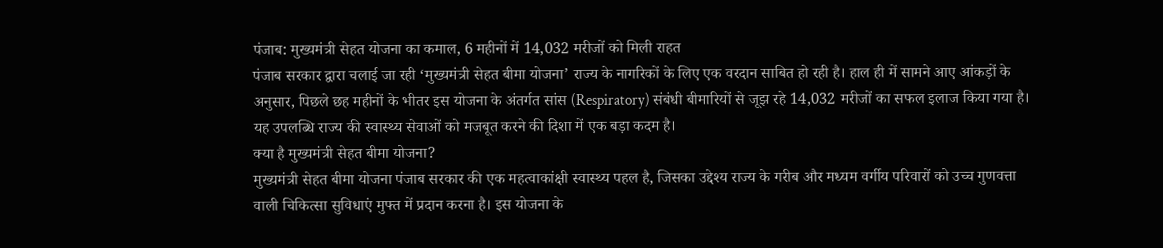पंजाब: मुख्यमंत्री सेहत योजना का कमाल, 6 महीनों में 14,032 मरीजों को मिली राहत
पंजाब सरकार द्वारा चलाई जा रही ‘मुख्यमंत्री सेहत बीमा योजना’ राज्य के नागरिकों के लिए एक वरदान साबित हो रही है। हाल ही में सामने आए आंकड़ों के अनुसार, पिछले छह महीनों के भीतर इस योजना के अंतर्गत सांस (Respiratory) संबंधी बीमारियों से जूझ रहे 14,032 मरीजों का सफल इलाज किया गया है। यह उपलब्धि राज्य की स्वास्थ्य सेवाओं को मजबूत करने की दिशा में एक बड़ा कदम है।
क्या है मुख्यमंत्री सेहत बीमा योजना?
मुख्यमंत्री सेहत बीमा योजना पंजाब सरकार की एक महत्वाकांक्षी स्वास्थ्य पहल है, जिसका उद्देश्य राज्य के गरीब और मध्यम वर्गीय परिवारों को उच्च गुणवत्ता वाली चिकित्सा सुविधाएं मुफ्त में प्रदान करना है। इस योजना के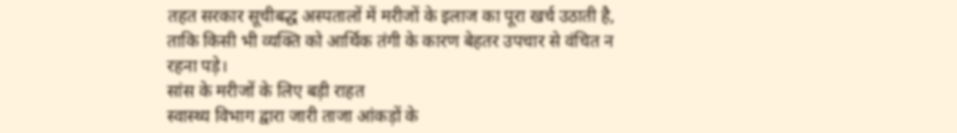तहत सरकार सूचीबद्ध अस्पतालों में मरीजों के इलाज का पूरा खर्च उठाती है, ताकि किसी भी व्यक्ति को आर्थिक तंगी के कारण बेहतर उपचार से वंचित न रहना पड़े।
सांस के मरीजों के लिए बड़ी राहत
स्वास्थ्य विभाग द्वारा जारी ताजा आंकड़ों के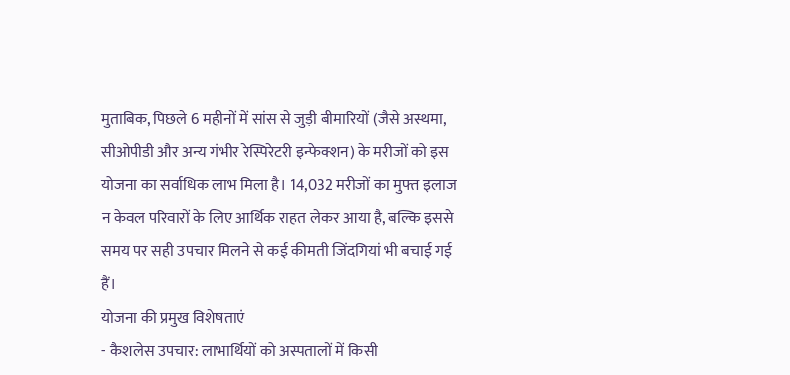मुताबिक, पिछले 6 महीनों में सांस से जुड़ी बीमारियों (जैसे अस्थमा, सीओपीडी और अन्य गंभीर रेस्पिरेटरी इन्फेक्शन) के मरीजों को इस योजना का सर्वाधिक लाभ मिला है। 14,032 मरीजों का मुफ्त इलाज न केवल परिवारों के लिए आर्थिक राहत लेकर आया है, बल्कि इससे समय पर सही उपचार मिलने से कई कीमती जिंदगियां भी बचाई गई हैं।
योजना की प्रमुख विशेषताएं
- कैशलेस उपचार: लाभार्थियों को अस्पतालों में किसी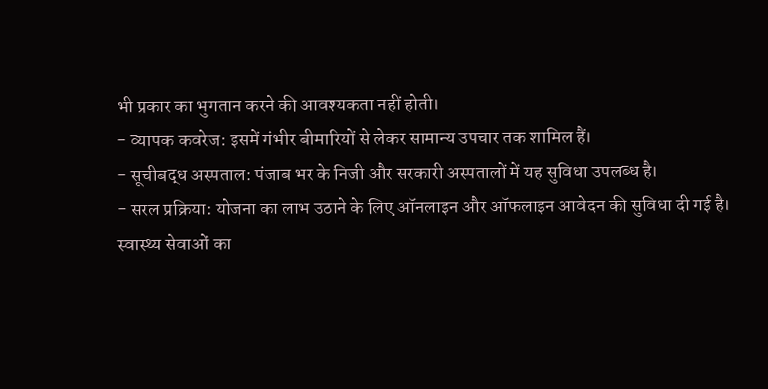भी प्रकार का भुगतान करने की आवश्यकता नहीं होती।
- व्यापक कवरेज: इसमें गंभीर बीमारियों से लेकर सामान्य उपचार तक शामिल हैं।
- सूचीबद्ध अस्पताल: पंजाब भर के निजी और सरकारी अस्पतालों में यह सुविधा उपलब्ध है।
- सरल प्रक्रिया: योजना का लाभ उठाने के लिए ऑनलाइन और ऑफलाइन आवेदन की सुविधा दी गई है।
स्वास्थ्य सेवाओं का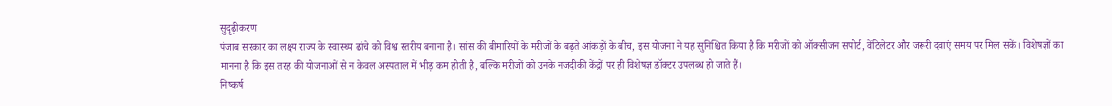सुदृढ़ीकरण
पंजाब सरकार का लक्ष्य राज्य के स्वास्थ्य ढांचे को विश्व स्तरीय बनाना है। सांस की बीमारियों के मरीजों के बढ़ते आंकड़ों के बीच, इस योजना ने यह सुनिश्चित किया है कि मरीजों को ऑक्सीजन सपोर्ट, वेंटिलेटर और जरूरी दवाएं समय पर मिल सकें। विशेषज्ञों का मानना है कि इस तरह की योजनाओं से न केवल अस्पताल में भीड़ कम होती है, बल्कि मरीजों को उनके नजदीकी केंद्रों पर ही विशेषज्ञ डॉक्टर उपलब्ध हो जाते हैं।
निष्कर्ष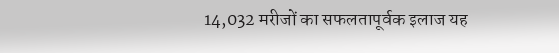14,032 मरीजों का सफलतापूर्वक इलाज यह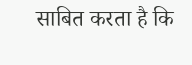साबित करता है कि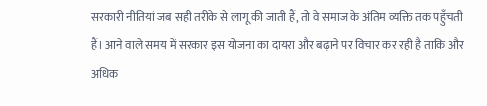सरकारी नीतियां जब सही तरीके से लागू की जाती हैं, तो वे समाज के अंतिम व्यक्ति तक पहुँचती हैं। आने वाले समय में सरकार इस योजना का दायरा और बढ़ाने पर विचार कर रही है ताकि और अधिक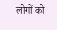लोगों को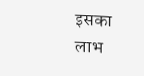इसका लाभ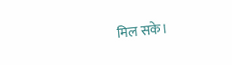मिल सके।